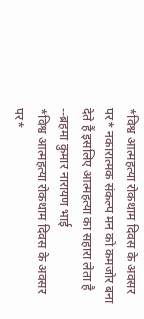*विश्व आत्महत्या रोकथाम दिवस के अवसर पर* नकारात्मक संकल्प मन को कमजोर बना देते हैं इसलिए आत्महत्या का सहारा लेता है --ब्रहमा कुमार नारायण भाई
*विश्व आत्महत्या रोकथाम दिवस के अवसर पर*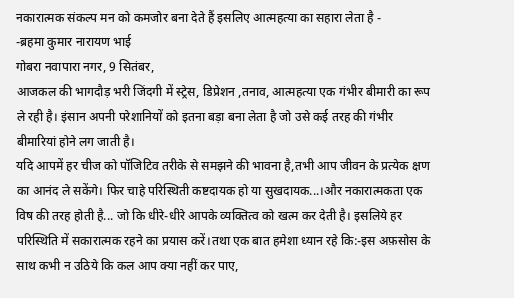नकारात्मक संकल्प मन को कमजोर बना देते हैं इसलिए आत्महत्या का सहारा लेता है -
-ब्रहमा कुमार नारायण भाई
गोबरा नवापारा नगर, 9 सितंबर,
आजकल की भागदौड़ भरी जिंदगी में स्ट्रेस, डिप्रेशन ,तनाव, आत्महत्या एक गंभीर बीमारी का रूप ले रही है। इंसान अपनी परेशानियों को इतना बड़ा बना लेता है जो उसे कई तरह की गंभीर बीमारियां होने लग जाती है।
यदि आपमें हर चीज को पॉजिटिव तरीके से समझने की भावना है,तभी आप जीवन के प्रत्येक क्षण का आनंद ले सकेंगे। फिर चाहे परिस्थिती कष्टदायक हो या सुखदायक...।और नकारात्मकता एक विष की तरह होती है... जो कि धीरे-धीरे आपके व्यक्तित्व को खत्म कर देती है। इसलिये हर परिस्थिति में सकारात्मक रहने का प्रयास करें।तथा एक बात हमेशा ध्यान रहे कि:-इस अफ़सोस के साथ कभी न उठिये कि कल आप क्या नहीं कर पाए,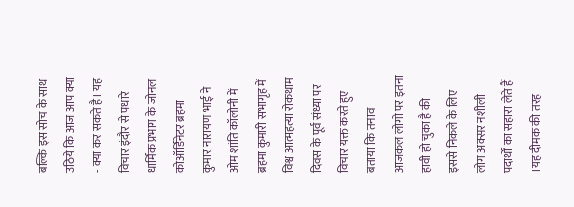बल्कि इस सोच के साथ उठिये कि आज आप क्या - क्या कर सकते है। यह विचार इंदौर से पधारे धार्मिक प्रभाग के जोनल कोऑर्डिनेटर ब्रहमा कुमार नारायण भाई ने ओम शांति कॉलोनी में ब्रहमा कुमारी सभागृह में विश्व आत्महत्या रोकथाम दिवस के पूर्व संध्या पर विचार यक्त करते हुए बताया कि तनाव आजकल लोगो पर इतना हावी हो चुका है की इससे निकले के लिए लोग अक्सर नशीली पदार्थों का सहारा लेते हैं ।यह दीमक की तरह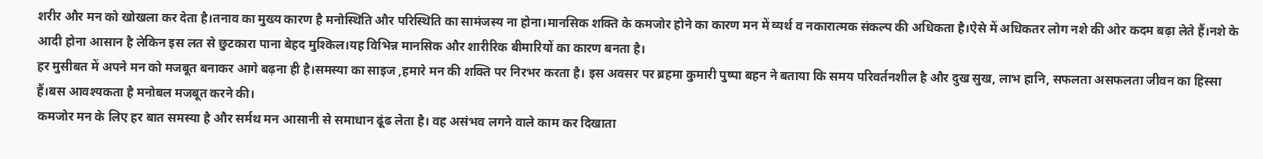शरीर और मन को खोखला कर देता है।तनाव का मुख्य कारण है मनोस्थिति और परिस्थिति का सामंजस्य ना होना।मानसिक शक्ति के कमजोर होने का कारण मन में व्यर्थ व नकारात्मक संकल्प की अधिकता है।ऐसे में अधिकतर लोग नशे की ओर कदम बढ़ा लेते हैं।नशे के आदी होना आसान है लेकिन इस लत से छुटकारा पाना बेहद मुश्किल।यह विभिन्न मानसिक और शारीरिक बीमारियों का कारण बनता है।
हर मुसीबत में अपने मन को मजबूत बनाकर आगे बढ़ना ही है।समस्या का साइज ,हमारे मन की शक्ति पर निरभर करता है। इस अवसर पर ब्रहमा कुमारी पुष्पा बहन ने बताया कि समय परिवर्तनशील है और दुख सुख, लाभ हानि, सफलता असफलता जीवन का हिस्सा हैं।बस आवश्यकता है मनोबल मजबूत करने की।
कमजोर मन के लिए हर बात समस्या है और सर्मथ मन आसानी से समाधान ढूंढ लेता है। वह असंभव लगने वाले काम कर दिखाता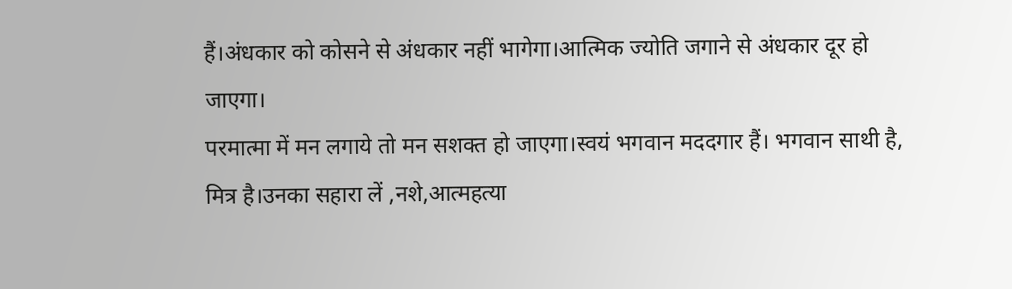हैं।अंधकार को कोसने से अंधकार नहीं भागेगा।आत्मिक ज्योति जगाने से अंधकार दूर हो जाएगा।
परमात्मा में मन लगाये तो मन सशक्त हो जाएगा।स्वयं भगवान मददगार हैं। भगवान साथी है, मित्र है।उनका सहारा लें ,नशे,आत्महत्या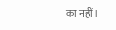का नहीं।